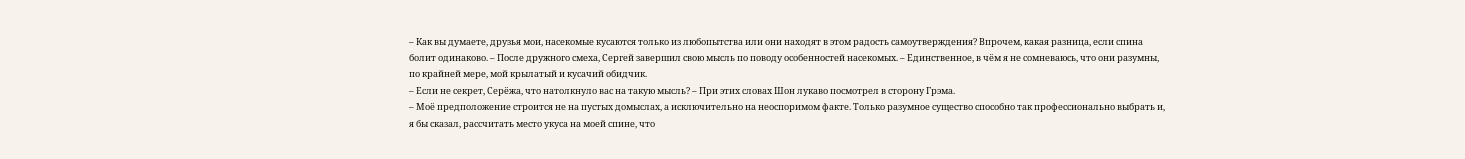– Как вы думаете, друзья мои, насекомые кусаются только из любопытства или они находят в этом радость самоутверждения? Впрочем, какая разница, если спина болит одинаково. – После дружного смеха, Сергей завершил свою мысль по поводу особенностей насекомых. – Единственное, в чём я не сомневаюсь, что они разумны, по крайней мере, мой крылатый и кусачий обидчик.
– Если не секрет, Серёжа, что натолкнуло вас на такую мысль? – При этих словах Шон лукаво посмотрел в сторону Грэма.
– Моё предположение строится не на пустых домыслах, а исключительно на неоспоримом факте. Только разумное существо способно так профессионально выбрать и, я бы сказал, рассчитать место укуса на моей спине, что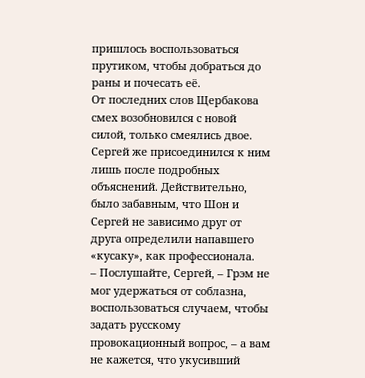пришлось воспользоваться прутиком, чтобы добраться до раны и почесать её.
От последних слов Щербакова смех возобновился с новой силой, только смеялись двое. Сергей же присоединился к ним лишь после подробных объяснений. Действительно, было забавным, что Шон и Сергей не зависимо друг от друга определили напавшего «кусаку», как профессионала.
– Послушайте, Сергей, – Грэм не мог удержаться от соблазна, воспользоваться случаем, чтобы задать русскому провокационный вопрос, – а вам не кажется, что укусивший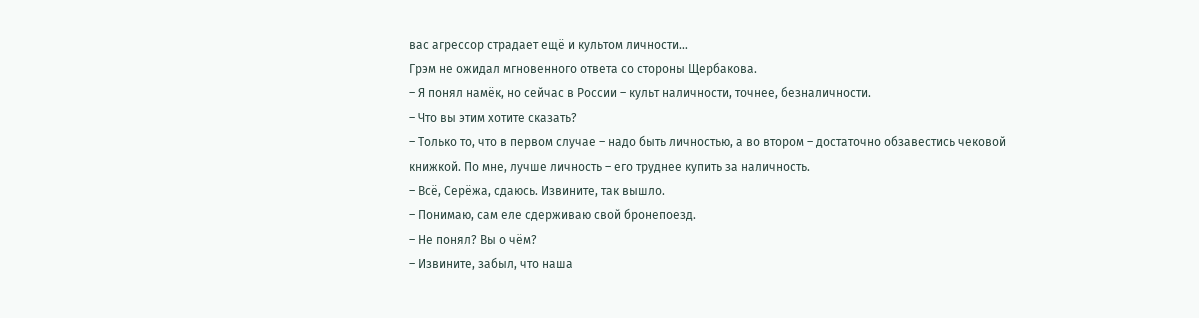вас агрессор страдает ещё и культом личности…
Грэм не ожидал мгновенного ответа со стороны Щербакова.
– Я понял намёк, но сейчас в России – культ наличности, точнее, безналичности.
– Что вы этим хотите сказать?
– Только то, что в первом случае – надо быть личностью, а во втором – достаточно обзавестись чековой книжкой. По мне, лучше личность – его труднее купить за наличность.
– Всё, Серёжа, сдаюсь. Извините, так вышло.
– Понимаю, сам еле сдерживаю свой бронепоезд.
– Не понял? Вы о чём?
– Извините, забыл, что наша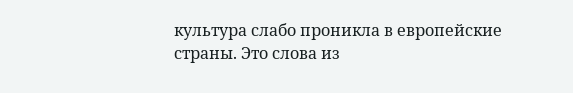культура слабо проникла в европейские страны. Это слова из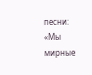песни: «Мы мирные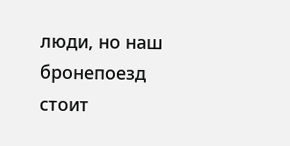люди, но наш бронепоезд стоит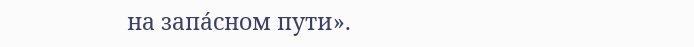на запáсном пути».